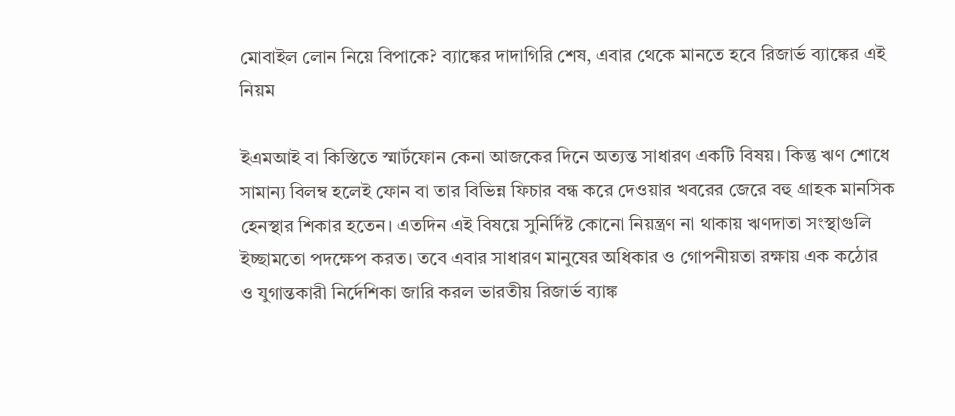মোবাইল লোন নিয়ে বিপাকে? ব্যাঙ্কের দাদাগিরি শেষ, এবার থেকে মানতে হবে রিজার্ভ ব্যাঙ্কের এই নিয়ম

ইএমআই বা কিস্তিতে স্মার্টফোন কেনা আজকের দিনে অত্যন্ত সাধারণ একটি বিষয়। কিন্তু ঋণ শোধে সামান্য বিলম্ব হলেই ফোন বা তার বিভিন্ন ফিচার বন্ধ করে দেওয়ার খবরের জেরে বহু গ্রাহক মানসিক হেনস্থার শিকার হতেন। এতদিন এই বিষয়ে সুনির্দিষ্ট কোনো নিয়ন্ত্রণ না থাকায় ঋণদাতা সংস্থাগুলি ইচ্ছামতো পদক্ষেপ করত। তবে এবার সাধারণ মানুষের অধিকার ও গোপনীয়তা রক্ষায় এক কঠোর ও যুগান্তকারী নির্দেশিকা জারি করল ভারতীয় রিজার্ভ ব্যাঙ্ক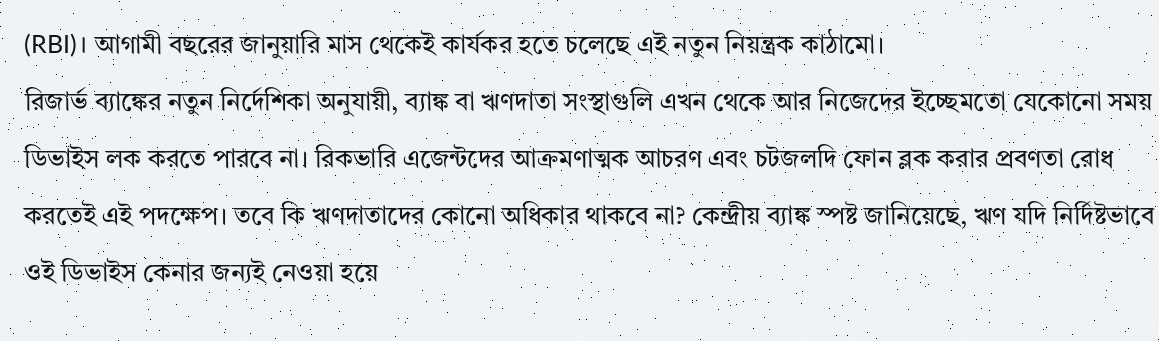(RBI)। আগামী বছরের জানুয়ারি মাস থেকেই কার্যকর হতে চলেছে এই নতুন নিয়ন্ত্রক কাঠামো।
রিজার্ভ ব্যাঙ্কের নতুন নির্দেশিকা অনুযায়ী, ব্যাঙ্ক বা ঋণদাতা সংস্থাগুলি এখন থেকে আর নিজেদের ইচ্ছেমতো যেকোনো সময় ডিভাইস লক করতে পারবে না। রিকভারি এজেন্টদের আক্রমণাত্মক আচরণ এবং চটজলদি ফোন ব্লক করার প্রবণতা রোধ করতেই এই পদক্ষেপ। তবে কি ঋণদাতাদের কোনো অধিকার থাকবে না? কেন্দ্রীয় ব্যাঙ্ক স্পষ্ট জানিয়েছে, ঋণ যদি নির্দিষ্টভাবে ওই ডিভাইস কেনার জন্যই নেওয়া হয়ে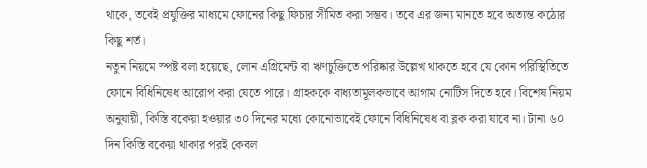থাকে, তবেই প্রযুক্তির মাধ্যমে ফোনের কিছু ফিচার সীমিত করা সম্ভব। তবে এর জন্য মানতে হবে অত্যন্ত কঠোর কিছু শর্ত।
নতুন নিয়মে স্পষ্ট বলা হয়েছে, লোন এগ্রিমেন্ট বা ঋণচুক্তিতে পরিষ্কার উল্লেখ থাকতে হবে যে কোন পরিস্থিতিতে ফোনে বিধিনিষেধ আরোপ করা যেতে পারে। গ্রাহককে বাধ্যতামূলকভাবে আগাম নোটিস দিতে হবে। বিশেষ নিয়ম অনুযায়ী, কিস্তি বকেয়া হওয়ার ৩০ দিনের মধ্যে কোনোভাবেই ফোনে বিধিনিষেধ বা ব্লক করা যাবে না। টানা ৬০ দিন কিস্তি বকেয়া থাকার পরই কেবল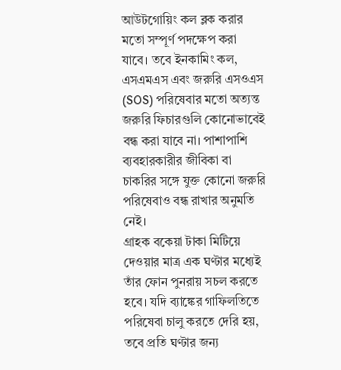আউটগোয়িং কল ব্লক করার মতো সম্পূর্ণ পদক্ষেপ করা যাবে। তবে ইনকামিং কল, এসএমএস এবং জরুরি এসওএস (SOS) পরিষেবার মতো অত্যন্ত জরুরি ফিচারগুলি কোনোভাবেই বন্ধ করা যাবে না। পাশাপাশি ব্যবহারকারীর জীবিকা বা চাকরির সঙ্গে যুক্ত কোনো জরুরি পরিষেবাও বন্ধ রাখার অনুমতি নেই।
গ্রাহক বকেয়া টাকা মিটিয়ে দেওয়ার মাত্র এক ঘণ্টার মধ্যেই তাঁর ফোন পুনরায় সচল করতে হবে। যদি ব্যাঙ্কের গাফিলতিতে পরিষেবা চালু করতে দেরি হয়, তবে প্রতি ঘণ্টার জন্য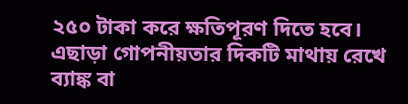২৫০ টাকা করে ক্ষতিপূরণ দিতে হবে। এছাড়া গোপনীয়তার দিকটি মাথায় রেখে ব্যাঙ্ক বা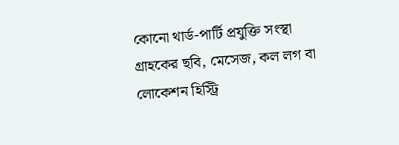কোনো থার্ড-পার্টি প্রযুক্তি সংস্থা গ্রাহকের ছবি, মেসেজ, কল লগ বা লোকেশন হিস্ট্রি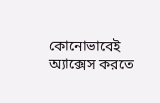কোনোভাবেই অ্যাক্সেস করতে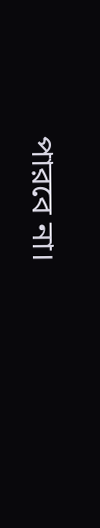পারবে না।